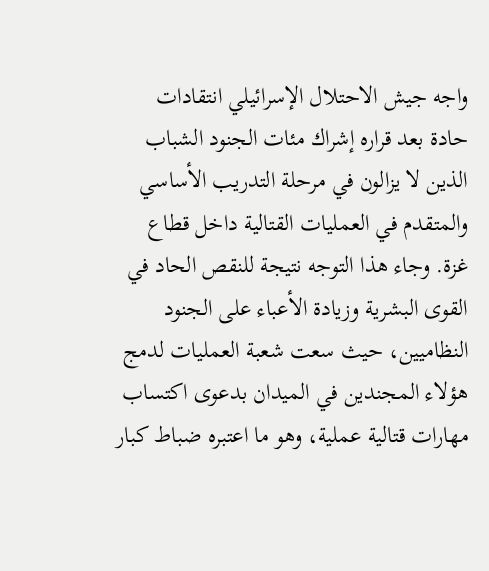واجه جيش الاحتلال الإسرائيلي انتقادات حادة بعد قراره إشراك مئات الجنود الشباب الذين لا يزالون في مرحلة التدريب الأساسي والمتقدم في العمليات القتالية داخل قطاع غزة. وجاء هذا التوجه نتيجة للنقص الحاد في القوى البشرية وزيادة الأعباء على الجنود النظاميين، حيث سعت شعبة العمليات لدمج هؤلاء المجندين في الميدان بدعوى اكتساب مهارات قتالية عملية، وهو ما اعتبره ضباط كبار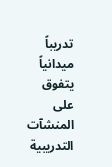تدريباً ميدانياً يتفوق على المنشآت التدريبية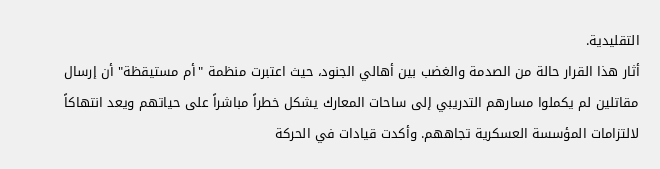التقليدية.
أثار هذا القرار حالة من الصدمة والغضب بين أهالي الجنود، حيث اعتبرت منظمة "أم مستيقظة" أن إرسال مقاتلين لم يكملوا مسارهم التدريبي إلى ساحات المعارك يشكل خطراً مباشراً على حياتهم ويعد انتهاكاً لالتزامات المؤسسة العسكرية تجاههم. وأكدت قيادات في الحركة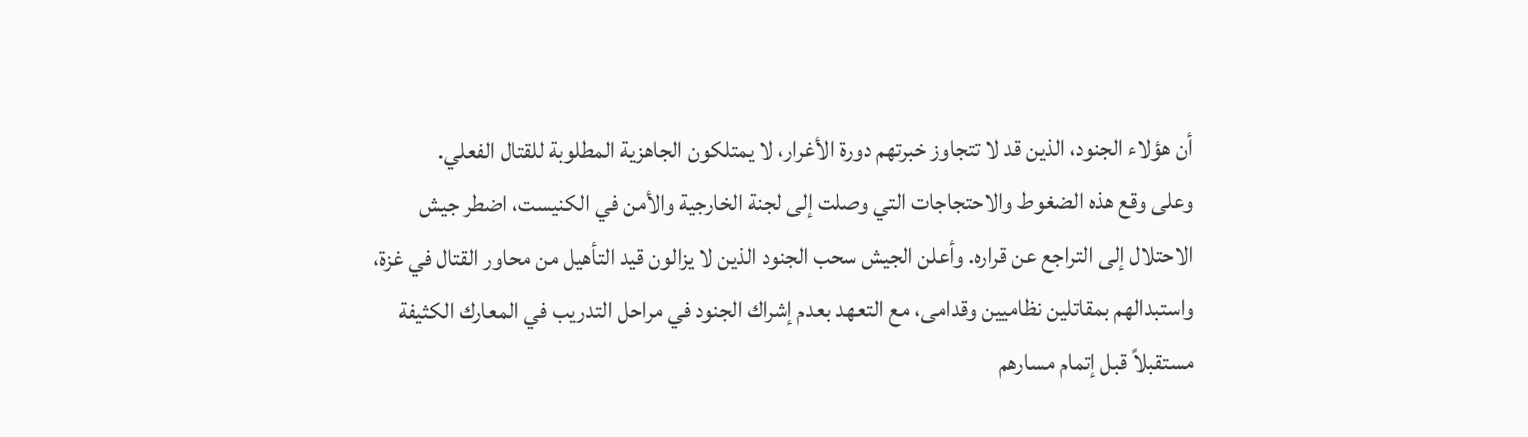أن هؤلاء الجنود، الذين قد لا تتجاوز خبرتهم دورة الأغرار، لا يمتلكون الجاهزية المطلوبة للقتال الفعلي.
وعلى وقع هذه الضغوط والاحتجاجات التي وصلت إلى لجنة الخارجية والأمن في الكنيست، اضطر جيش الاحتلال إلى التراجع عن قراره. وأعلن الجيش سحب الجنود الذين لا يزالون قيد التأهيل من محاور القتال في غزة، واستبدالهم بمقاتلين نظاميين وقدامى، مع التعهد بعدم إشراك الجنود في مراحل التدريب في المعارك الكثيفة مستقبلاً قبل إتمام مسارهم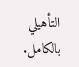التأهيلي بالكامل.